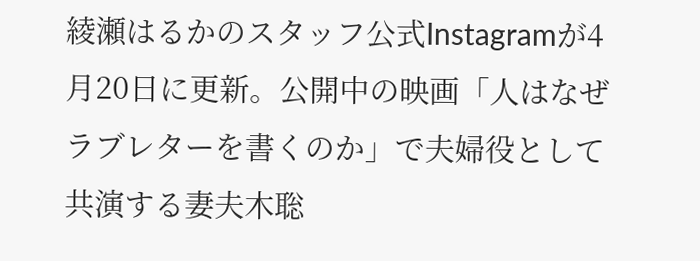綾瀬はるかのスタッフ公式Instagramが4月20日に更新。公開中の映画「人はなぜラブレターを書くのか」で夫婦役として共演する妻夫木聡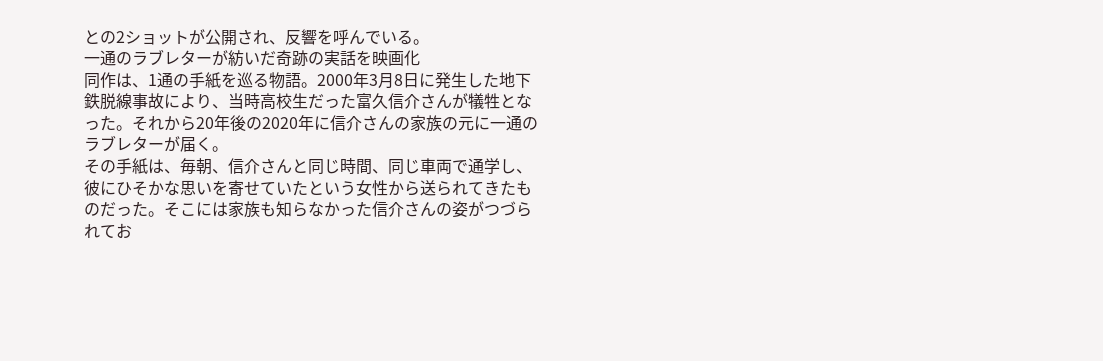との2ショットが公開され、反響を呼んでいる。
一通のラブレターが紡いだ奇跡の実話を映画化
同作は、1通の手紙を巡る物語。2000年3月8日に発生した地下鉄脱線事故により、当時高校生だった富久信介さんが犠牲となった。それから20年後の2020年に信介さんの家族の元に一通のラブレターが届く。
その手紙は、毎朝、信介さんと同じ時間、同じ車両で通学し、彼にひそかな思いを寄せていたという女性から送られてきたものだった。そこには家族も知らなかった信介さんの姿がつづられてお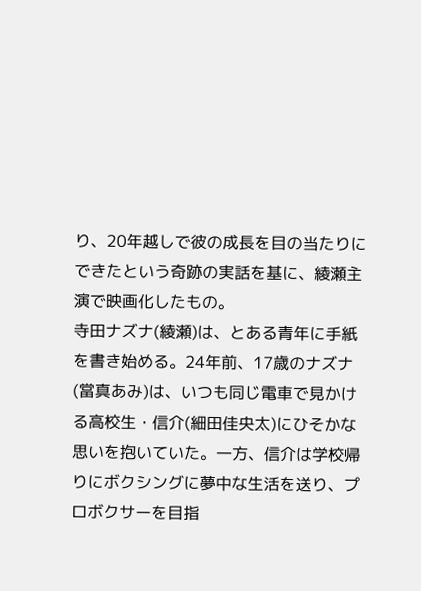り、20年越しで彼の成長を目の当たりにできたという奇跡の実話を基に、綾瀬主演で映画化したもの。
寺田ナズナ(綾瀬)は、とある青年に手紙を書き始める。24年前、17歳のナズナ(當真あみ)は、いつも同じ電車で見かける高校生・信介(細田佳央太)にひそかな思いを抱いていた。一方、信介は学校帰りにボクシングに夢中な生活を送り、プロボクサーを目指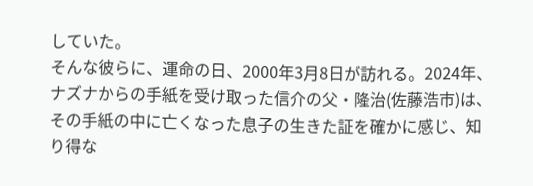していた。
そんな彼らに、運命の日、2000年3月8日が訪れる。2024年、ナズナからの手紙を受け取った信介の父・隆治(佐藤浩市)は、その手紙の中に亡くなった息子の生きた証を確かに感じ、知り得な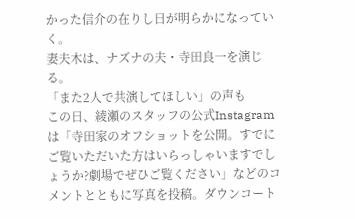かった信介の在りし日が明らかになっていく。
妻夫木は、ナズナの夫・寺田良一を演じる。
「また2人で共演してほしい」の声も
この日、綾瀬のスタッフの公式Instagramは「寺田家のオフショットを公開。すでにご覧いただいた方はいらっしゃいますでしょうか?劇場でぜひご覧ください」などのコメントとともに写真を投稿。ダウンコート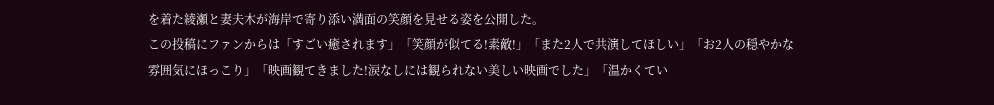を着た綾瀬と妻夫木が海岸で寄り添い満面の笑顔を見せる姿を公開した。
この投稿にファンからは「すごい癒されます」「笑顔が似てる!素敵!」「また2人で共演してほしい」「お2人の穏やかな雰囲気にほっこり」「映画観てきました!涙なしには観られない美しい映画でした」「温かくてい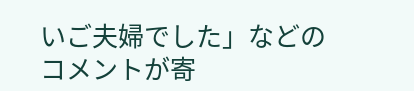いご夫婦でした」などのコメントが寄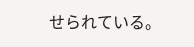せられている。